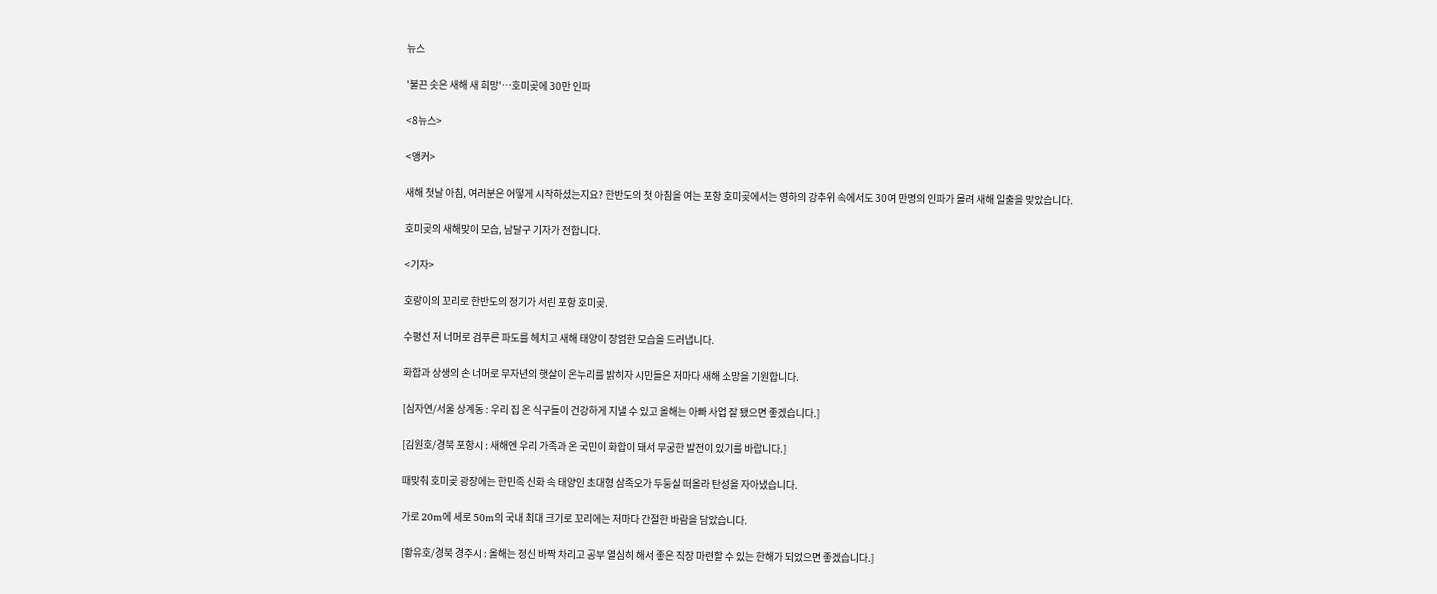뉴스

'불끈 솟은 새해 새 희망'…호미곶에 30만 인파

<8뉴스>

<앵커>

새해 첫날 아침, 여러분은 어떻게 시작하셨는지요? 한반도의 첫 아침을 여는 포항 호미곶에서는 영하의 강추위 속에서도 30여 만명의 인파가 몰려 새해 일출을 맞았습니다.

호미곶의 새해맞이 모습, 남달구 기자가 전합니다.

<기자>

호랑이의 꼬리로 한반도의 정기가 서린 포항 호미곶.

수평선 저 너머로 검푸른 파도를 헤치고 새해 태양이 장엄한 모습을 드러냅니다.

화합과 상생의 손 너머로 무자년의 햇살이 온누리를 밝히자 시민들은 저마다 새해 소망을 기원합니다.

[심자연/서울 상계동 : 우리 집 온 식구들이 건강하게 지낼 수 있고 올해는 아빠 사업 잘 됐으면 좋겠습니다.]

[김원호/경북 포항시 : 새해엔 우리 가족과 온 국민이 화합이 돼서 무궁한 발전이 있기를 바랍니다.]

때맞춰 호미곶 광장에는 한민족 신화 속 태양인 초대형 삼족오가 두둥실 떠올라 탄성을 자아냈습니다.

가로 20m에 세로 50m의 국내 최대 크기로 꼬리에는 저마다 간절한 바람을 담았습니다.

[황유호/경북 경주시 : 올해는 정신 바짝 차리고 공부 열심히 해서 좋은 직장 마련할 수 있는 한해가 되었으면 좋겠습니다.]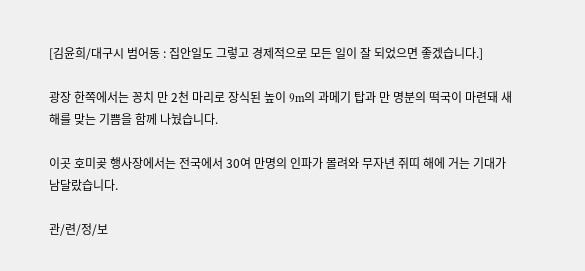[김윤희/대구시 범어동 : 집안일도 그렇고 경제적으로 모든 일이 잘 되었으면 좋겠습니다.]

광장 한쪽에서는 꽁치 만 2천 마리로 장식된 높이 9m의 과메기 탑과 만 명분의 떡국이 마련돼 새해를 맞는 기쁨을 함께 나눴습니다.

이곳 호미곶 행사장에서는 전국에서 30여 만명의 인파가 몰려와 무자년 쥐띠 해에 거는 기대가 남달랐습니다.

관/련/정/보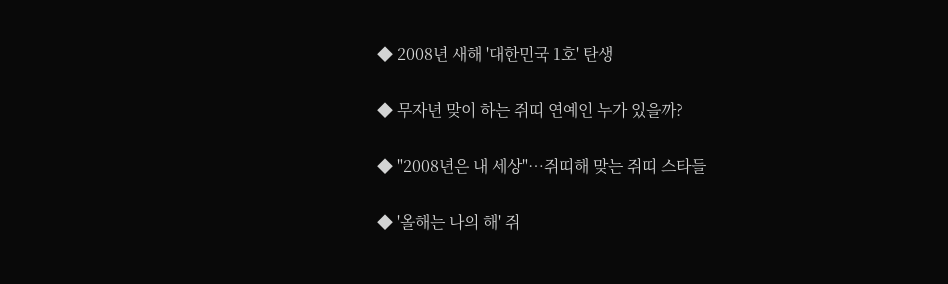◆ 2008년 새해 '대한민국 1호' 탄생

◆ 무자년 맞이 하는 쥐띠 연예인 누가 있을까?

◆ "2008년은 내 세상"…쥐띠해 맞는 쥐띠 스타들

◆ '올해는 나의 해' 쥐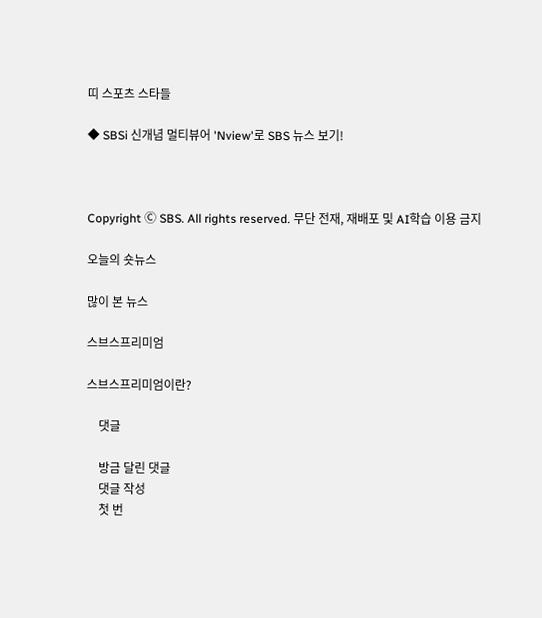띠 스포츠 스타들

◆ SBSi 신개념 멀티뷰어 'Nview'로 SBS 뉴스 보기!



Copyright Ⓒ SBS. All rights reserved. 무단 전재, 재배포 및 AI학습 이용 금지

오늘의 숏뉴스

많이 본 뉴스

스브스프리미엄

스브스프리미엄이란?

    댓글

    방금 달린 댓글
    댓글 작성
    첫 번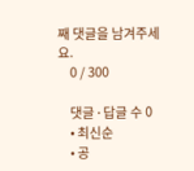째 댓글을 남겨주세요.
    0 / 300

    댓글 ∙ 답글 수 0
    • 최신순
    • 공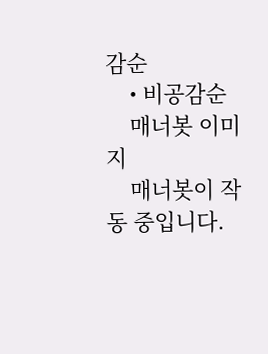감순
    • 비공감순
    매너봇 이미지
    매너봇이 작동 중입니다.